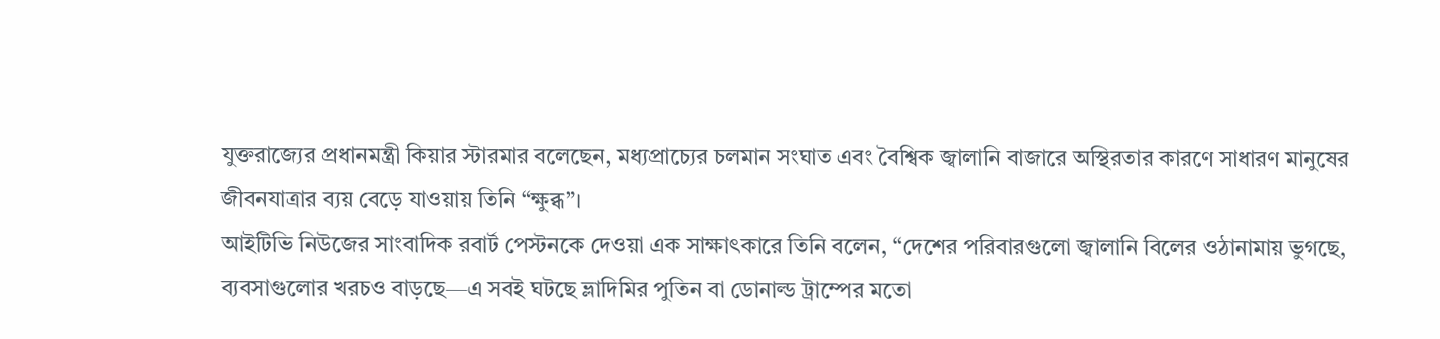যুক্তরাজ্যের প্রধানমন্ত্রী কিয়ার স্টারমার বলেছেন, মধ্যপ্রাচ্যের চলমান সংঘাত এবং বৈশ্বিক জ্বালানি বাজারে অস্থিরতার কারণে সাধারণ মানুষের জীবনযাত্রার ব্যয় বেড়ে যাওয়ায় তিনি “ক্ষুব্ধ”।
আইটিভি নিউজের সাংবাদিক রবার্ট পেস্টনকে দেওয়া এক সাক্ষাৎকারে তিনি বলেন, “দেশের পরিবারগুলো জ্বালানি বিলের ওঠানামায় ভুগছে, ব্যবসাগুলোর খরচও বাড়ছে—এ সবই ঘটছে ভ্লাদিমির পুতিন বা ডোনাল্ড ট্রাম্পের মতো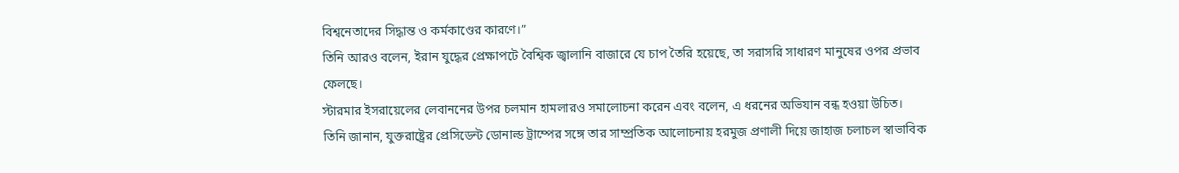বিশ্বনেতাদের সিদ্ধান্ত ও কর্মকাণ্ডের কারণে।”
তিনি আরও বলেন, ইরান যুদ্ধের প্রেক্ষাপটে বৈশ্বিক জ্বালানি বাজারে যে চাপ তৈরি হয়েছে, তা সরাসরি সাধারণ মানুষের ওপর প্রভাব ফেলছে।
স্টারমার ইসরায়েলের লেবাননের উপর চলমান হামলারও সমালোচনা করেন এবং বলেন, এ ধরনের অভিযান বন্ধ হওয়া উচিত।
তিনি জানান, যুক্তরাষ্ট্রের প্রেসিডেন্ট ডোনাল্ড ট্রাম্পের সঙ্গে তার সাম্প্রতিক আলোচনায় হরমুজ প্রণালী দিয়ে জাহাজ চলাচল স্বাভাবিক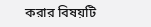করার বিষয়টি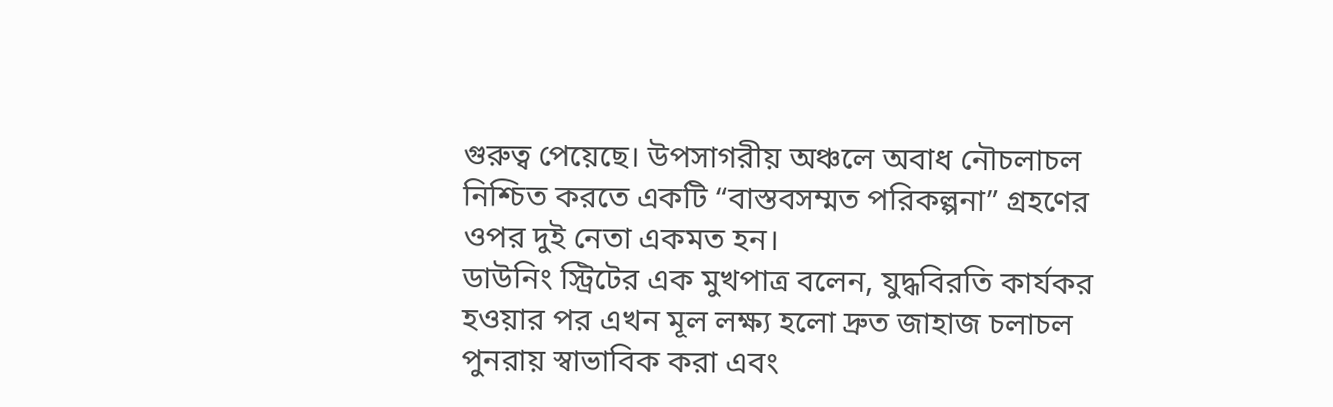গুরুত্ব পেয়েছে। উপসাগরীয় অঞ্চলে অবাধ নৌচলাচল নিশ্চিত করতে একটি “বাস্তবসম্মত পরিকল্পনা” গ্রহণের ওপর দুই নেতা একমত হন।
ডাউনিং স্ট্রিটের এক মুখপাত্র বলেন, যুদ্ধবিরতি কার্যকর হওয়ার পর এখন মূল লক্ষ্য হলো দ্রুত জাহাজ চলাচল পুনরায় স্বাভাবিক করা এবং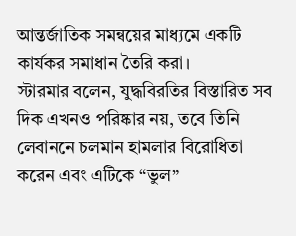আন্তর্জাতিক সমন্বয়ের মাধ্যমে একটি কার্যকর সমাধান তৈরি করা।
স্টারমার বলেন, যুদ্ধবিরতির বিস্তারিত সব দিক এখনও পরিষ্কার নয়, তবে তিনি লেবাননে চলমান হামলার বিরোধিতা করেন এবং এটিকে “ভুল”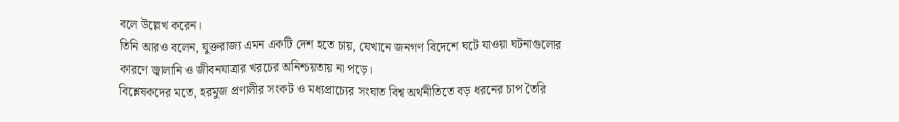বলে উল্লেখ করেন।
তিনি আরও বলেন, যুক্তরাজ্য এমন একটি দেশ হতে চায়, যেখানে জনগণ বিদেশে ঘটে যাওয়া ঘটনাগুলোর কারণে জ্বালানি ও জীবনযাত্রার খরচের অনিশ্চয়তায় না পড়ে।
বিশ্লেষকদের মতে, হরমুজ প্রণালীর সংকট ও মধ্যপ্রাচ্যের সংঘাত বিশ্ব অর্থনীতিতে বড় ধরনের চাপ তৈরি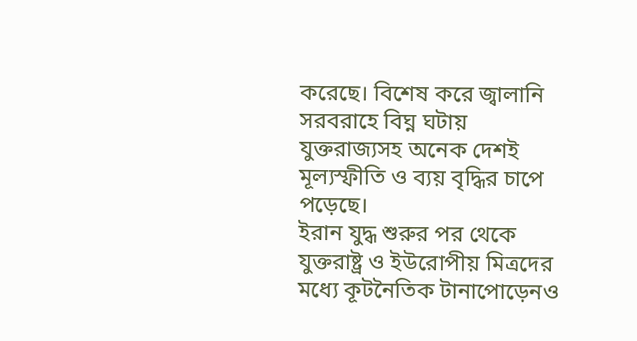করেছে। বিশেষ করে জ্বালানি সরবরাহে বিঘ্ন ঘটায় যুক্তরাজ্যসহ অনেক দেশই মূল্যস্ফীতি ও ব্যয় বৃদ্ধির চাপে পড়েছে।
ইরান যুদ্ধ শুরুর পর থেকে যুক্তরাষ্ট্র ও ইউরোপীয় মিত্রদের মধ্যে কূটনৈতিক টানাপোড়েনও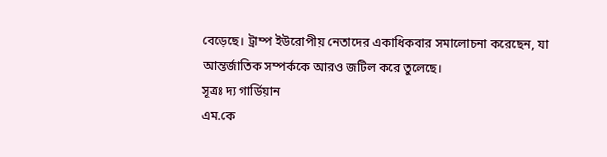বেড়েছে। ট্রাম্প ইউরোপীয় নেতাদের একাধিকবার সমালোচনা করেছেন, যা আন্তর্জাতিক সম্পর্ককে আরও জটিল করে তুলেছে।
সূত্রঃ দ্য গার্ডিয়ান
এম.কে